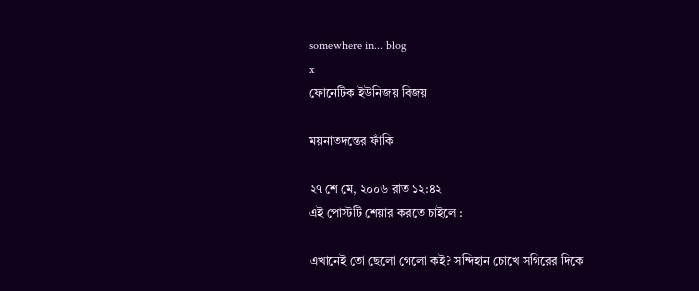somewhere in... blog
x
ফোনেটিক ইউনিজয় বিজয়

ময়নাতদন্তের ফাঁকি

২৭ শে মে, ২০০৬ রাত ১২:৪২
এই পোস্টটি শেয়ার করতে চাইলে :

এখানেই তো ছেলো গেলো কই? সন্দিহান চোখে সগিরের দিকে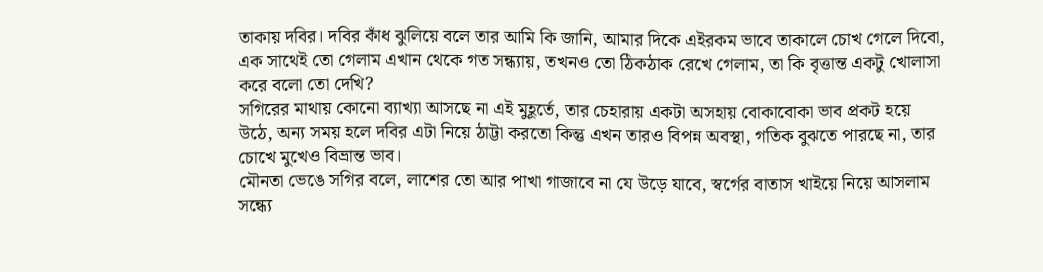তাকায় দবির। দবির কাঁধ ঝুলিয়ে বলে তার আমি কি জানি, আমার দিকে এইরকম ভাবে তাকালে চোখ গেলে দিবো, এক সাথেই তো গেলাম এখান থেকে গত সন্ধ্যায়, তখনও তো ঠিকঠাক রেখে গেলাম, তা কি বৃত্তান্ত একটু খোলাসা করে বলো তো দেখি?
সগিরের মাথায় কোনো ব্যাখ্যা আসছে না এই মুহূর্তে, তার চেহারায় একটা অসহায় বোকাবোকা ভাব প্রকট হয়ে উঠে, অন্য সময় হলে দবির এটা নিয়ে ঠাট্টা করতো কিন্তু এখন তারও বিপন্ন অবস্থা, গতিক বুঝতে পারছে না, তার চোখে মুখেও বিভ্রান্ত ভাব।
মৌনতা ভেঙে সগির বলে, লাশের তো আর পাখা গাজাবে না যে উড়ে যাবে, স্বর্গের বাতাস খাইয়ে নিয়ে আসলাম সন্ধ্যে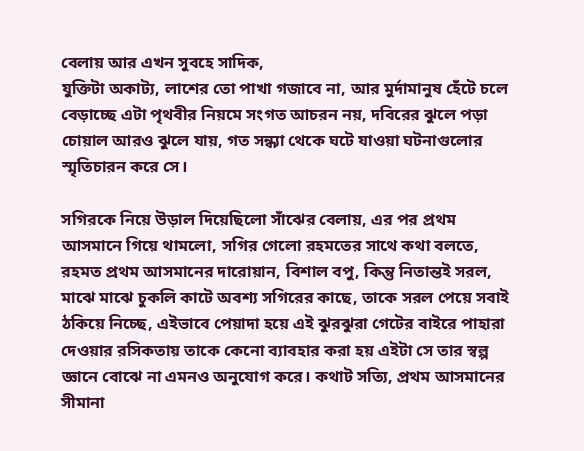বেলায় আর এখন সুবহে সাদিক,
যুক্তিটা অকাট্য, লাশের তো পাখা গজাবে না, আর মুর্দামানুষ হেঁটে চলে বেড়াচ্ছে এটা পৃথবীর নিয়মে সংগত আচরন নয়, দবিরের ঝুলে পড়া চোয়াল আরও ঝুলে যায়, গত সন্ধ্যা থেকে ঘটে যাওয়া ঘটনাগুলোর স্মৃতিচারন করে সে।

সগিরকে নিয়ে উড়াল দিয়েছিলো সাঁঝের বেলায়, এর পর প্রথম আসমানে গিয়ে থামলো, সগির গেলো রহমতের সাথে কথা বলতে, রহমত প্রথম আসমানের দারোয়ান, বিশাল বপু, কিন্তু নিতান্তই সরল, মাঝে মাঝে চুকলি কাটে অবশ্য সগিরের কাছে, তাকে সরল পেয়ে সবাই ঠকিয়ে নিচ্ছে, এইভাবে পেয়াদা হয়ে এই ঝুরঝুরা গেটের বাইরে পাহারা দেওয়ার রসিকতায় তাকে কেনো ব্যাবহার করা হয় এইটা সে তার স্বল্প জ্ঞানে বোঝে না এমনও অনুযোগ করে। কথাট সত্যি, প্রথম আসমানের সীমানা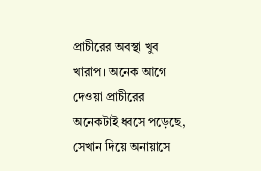প্রাচীরের অবস্থা খুব খারাপ। অনেক আগে দেওয়া প্রাচীরের অনেকটাই ধ্বসে পড়েছে, সেখান দিয়ে অনায়াসে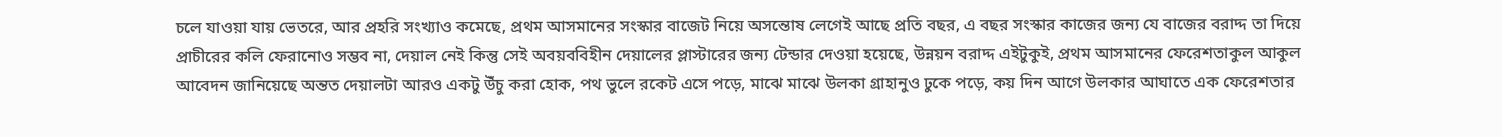চলে যাওয়া যায় ভেতরে, আর প্রহরি সংখ্যাও কমেছে, প্রথম আসমানের সংস্কার বাজেট নিয়ে অসন্তোষ লেগেই আছে প্রতি বছর, এ বছর সংস্কার কাজের জন্য যে বাজের বরাদ্দ তা দিয়ে প্রাচীরের কলি ফেরানোও সম্ভব না, দেয়াল নেই কিন্তু সেই অবয়ববিহীন দেয়ালের প্লাস্টারের জন্য টেন্ডার দেওয়া হয়েছে, উন্নয়ন বরাদ্দ এইটুকুই, প্রথম আসমানের ফেরেশতাকুল আকুল আবেদন জানিয়েছে অন্তত দেয়ালটা আরও একটু উঁচু করা হোক, পথ ভুলে রকেট এসে পড়ে, মাঝে মাঝে উলকা গ্রাহানুও ঢুকে পড়ে, কয় দিন আগে উলকার আঘাতে এক ফেরেশতার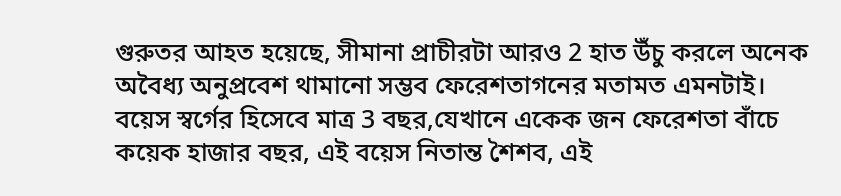গুরুতর আহত হয়েছে, সীমানা প্রাচীরটা আরও 2 হাত উঁচু করলে অনেক অবৈধ্য অনুপ্রবেশ থামানো সম্ভব ফেরেশতাগনের মতামত এমনটাই।
বয়েস স্বর্গের হিসেবে মাত্র 3 বছর,যেখানে একেক জন ফেরেশতা বাঁচে কয়েক হাজার বছর, এই বয়েস নিতান্ত শৈশব, এই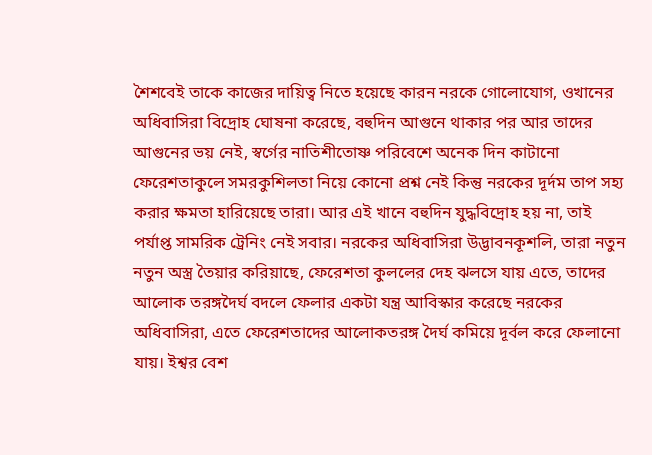শৈশবেই তাকে কাজের দায়িত্ব নিতে হয়েছে কারন নরকে গোলোযোগ, ওখানের অধিবাসিরা বিদ্রোহ ঘোষনা করেছে, বহুদিন আগুনে থাকার পর আর তাদের আগুনের ভয় নেই, স্বর্গের নাতিশীতোষ্ণ পরিবেশে অনেক দিন কাটানো ফেরেশতাকুলে সমরকুশিলতা নিয়ে কোনো প্রশ্ন নেই কিন্তু নরকের দূর্দম তাপ সহ্য করার ক্ষমতা হারিয়েছে তারা। আর এই খানে বহুদিন যুদ্ধবিদ্রোহ হয় না, তাই পর্যাপ্ত সামরিক ট্রেনিং নেই সবার। নরকের অধিবাসিরা উদ্ভাবনকূশলি, তারা নতুন নতুন অস্ত্র তৈয়ার করিয়াছে, ফেরেশতা কুললের দেহ ঝলসে যায় এতে, তাদের আলোক তরঙ্গদৈর্ঘ বদলে ফেলার একটা যন্ত্র আবিস্কার করেছে নরকের অধিবাসিরা, এতে ফেরেশতাদের আলোকতরঙ্গ দৈর্ঘ কমিয়ে দূর্বল করে ফেলানো যায়। ইশ্বর বেশ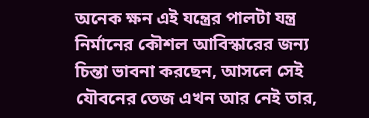অনেক ক্ষন এই যন্ত্রের পালটা যন্ত্র নির্মানের কৌশল আবিস্কারের জন্য চিন্তা ভাবনা করছেন, আসলে সেই যৌবনের তেজ এখন আর নেই তার,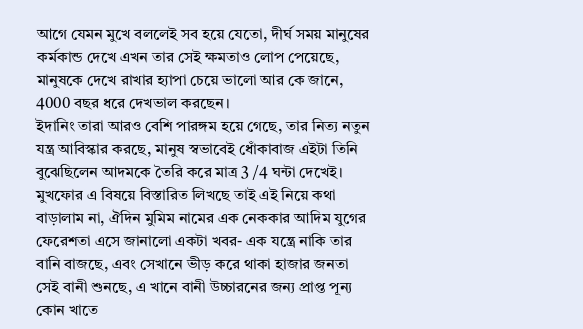আগে যেমন মুখে বললেই সব হয়ে যেতো, দীর্ঘ সময় মানুষের কর্মকান্ড দেখে এখন তার সেই ক্ষমতাও লোপ পেয়েছে, মানুষকে দেখে রাখার হ্যাপা চেয়ে ভালো আর কে জানে, 4000 বছর ধরে দেখভাল করছেন।
ইদানিং তারা আরও বেশি পারঙ্গম হয়ে গেছে, তার নিত্য নতুন যন্ত্র আবিস্কার করছে, মানুষ স্বভাবেই ধোঁকাবাজ এইটা তিনি বুঝেছিলেন আদমকে তৈরি করে মাত্র 3 /4 ঘন্টা দেখেই। মুখফোর এ বিষয়ে বিস্তারিত লিখছে তাই এই নিয়ে কথা বাড়ালাম না, ঐদিন মুমিম নামের এক নেককার আদিম যুগের ফেরেশতা এসে জানালো একটা খবর- এক যন্ত্রে নাকি তার বানি বাজছে, এবং সেখানে ভীড় করে থাকা হাজার জনতা সেই বানী শুনছে, এ খানে বানী উচ্চারনের জন্য প্রাপ্ত পূন্য কোন খাতে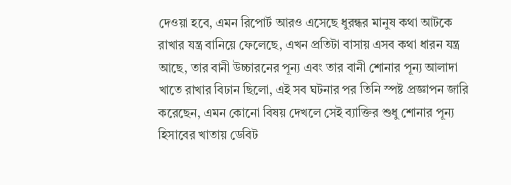দেওয়া হবে, এমন রিপোর্ট আরও এসেছে ধুরন্ধর মানুষ কথা আটকে রাখার যন্ত্র বানিয়ে ফেলেছে, এখন প্রতিটা বাসায় এসব কথা ধারন যন্ত্র আছে, তার বানী উচ্চারনের পূন্য এবং তার বানী শোনার পূন্য আলাদা খাতে রাখার বিঢান ছিলো, এই সব ঘটনার পর তিনি স্পষ্ট প্রজ্ঞাপন জারি করেছেন, এমন কোনো বিষয় দেখলে সেই ব্যাক্তির শুধু শোনার পূন্য হিসাবের খাতায় ডেবিট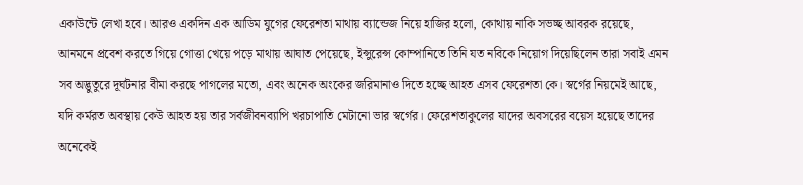একাউন্টে লেখা হবে। আরও একদিন এক আডিম যুগের ফেরেশতা মাথায় ব্যান্ডেজ নিয়ে হাজির হলো, কোথায় নাকি সভচ্ছ আবরক রয়েছে, আনমনে প্রবেশ করতে গিয়ে গোত্তা খেয়ে পড়ে মাথায় আঘাত পেয়েছে, ইন্সুরেন্স কোম্পানিতে তিনি যত নবিকে নিয়োগ দিয়েছিলেন তারা সবাই এমন সব অদ্ভুতুরে দূর্ঘটনার বীমা করছে পাগলের মতো, এবং অনেক অংকের জরিমানাও দিতে হচ্ছে আহত এসব ফেরেশতা কে। স্বর্গের নিয়মেই আছে, যদি কর্মরত অবস্থায় কেউ আহত হয় তার সর্বজীবনব্যাপি খরচাপাতি মেটানো ভার স্বর্গের। ফেরেশতাকুলের যাদের অবসরের বয়েস হয়েছে তাদের অনেকেই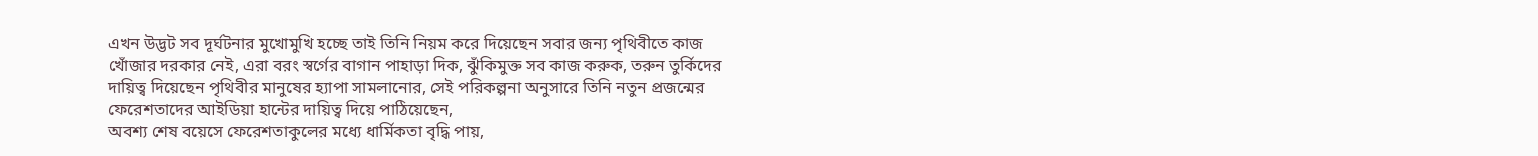এখন উদ্ভট সব দূর্ঘটনার মুখোমুখি হচ্ছে তাই তিনি নিয়ম করে দিয়েছেন সবার জন্য পৃথিবীতে কাজ খোঁজার দরকার নেই, এরা বরং স্বর্গের বাগান পাহাড়া দিক, ঝুঁকিমুক্ত সব কাজ করুক, তরুন তুর্কিদের দায়িত্ব দিয়েছেন পৃথিবীর মানুষের হ্যাপা সামলানোর, সেই পরিকল্পনা অনুসারে তিনি নতুন প্রজন্মের ফেরেশতাদের আইডিয়া হান্টের দায়িত্ব দিয়ে পাঠিয়েছেন,
অবশ্য শেষ বয়েসে ফেরেশতাকুলের মধ্যে ধার্মিকতা বৃদ্ধি পায়,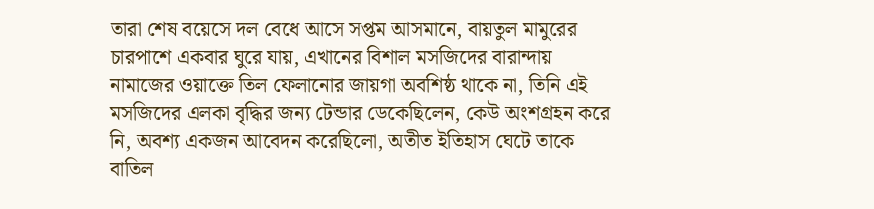তারা শেষ বয়েসে দল বেধে আসে সপ্তম আসমানে, বায়তুল মামুরের চারপাশে একবার ঘুরে যায়, এখানের বিশাল মসজিদের বারান্দায় নামাজের ওয়াক্তে তিল ফেলানোর জায়গা অবশিষ্ঠ থাকে না, তিনি এই মসজিদের এলকা বৃদ্ধির জন্য টেন্ডার ডেকেছিলেন, কেউ অংশগ্রহন করে নি, অবশ্য একজন আবেদন করেছিলো, অতীত ইতিহাস ঘেটে তাকে বাতিল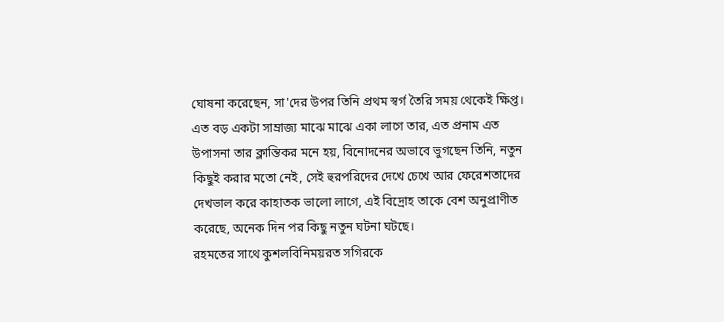ঘোষনা করেছেন, সা'দের উপর তিনি প্রথম স্বর্গ তৈরি সময় থেকেই ক্ষিপ্ত।
এত বড় একটা সাম্রাজ্য মাঝে মাঝে একা লাগে তার, এত প্রনাম এত উপাসনা তার ক্লান্তিকর মনে হয়, বিনোদনের অভাবে ভুগছেন তিনি, নতুন কিছুই করার মতো নেই, সেই হুরপরিদের দেখে চেখে আর ফেরেশতাদের দেখভাল করে কাহাতক ভালো লাগে, এই বিদ্রোহ তাকে বেশ অনুপ্রাণীত করেছে, অনেক দিন পর কিছু নতুন ঘটনা ঘটছে।
রহমতের সাথে কুশলবিনিময়রত সগিরকে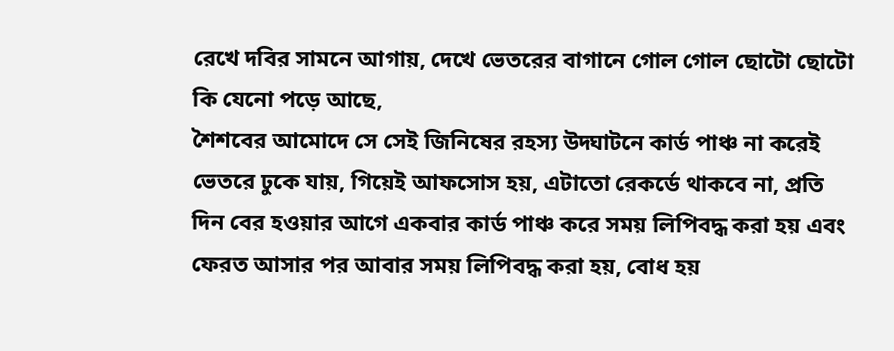রেখে দবির সামনে আগায়, দেখে ভেতরের বাগানে গোল গোল ছোটো ছোটো কি যেনো পড়ে আছে,
শৈশবের আমোদে সে সেই জিনিষের রহস্য উদ্ঘাটনে কার্ড পাঞ্চ না করেই ভেতরে ঢুকে যায়, গিয়েই আফসোস হয়, এটাতো রেকর্ডে থাকবে না, প্রতি দিন বের হওয়ার আগে একবার কার্ড পাঞ্চ করে সময় লিপিবদ্ধ করা হয় এবং ফেরত আসার পর আবার সময় লিপিবদ্ধ করা হয়, বোধ হয়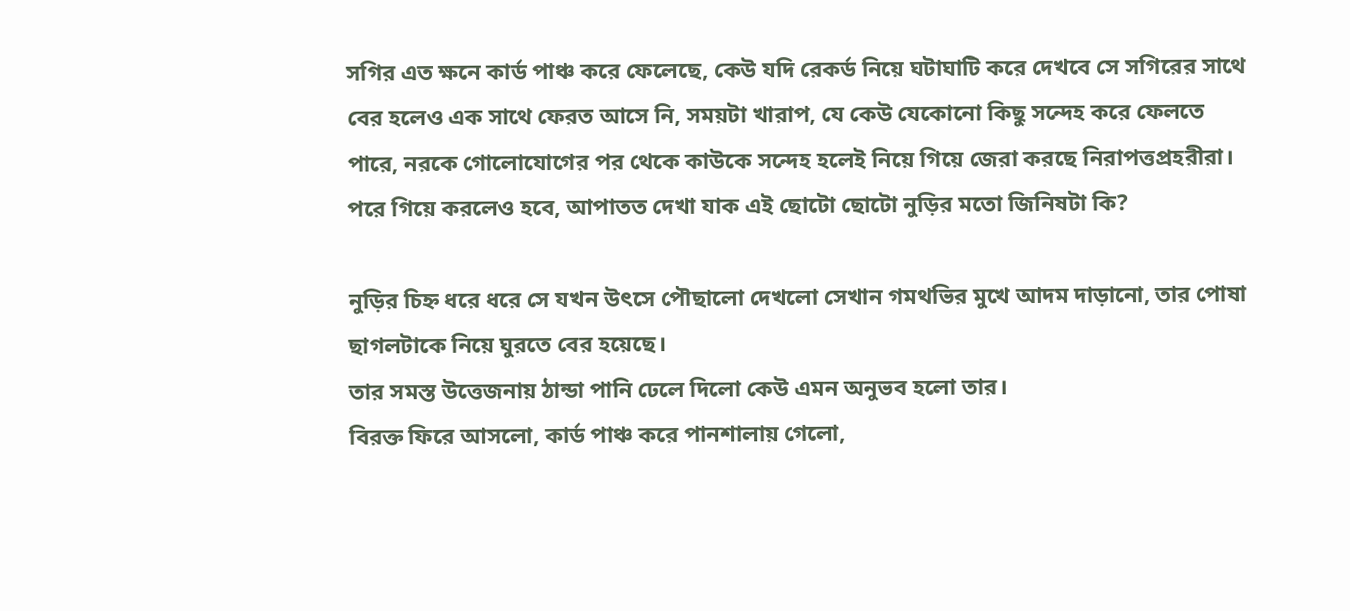সগির এত ক্ষনে কার্ড পাঞ্চ করে ফেলেছে, কেউ যদি রেকর্ড নিয়ে ঘটাঘাটি করে দেখবে সে সগিরের সাথে বের হলেও এক সাথে ফেরত আসে নি, সময়টা খারাপ, যে কেউ যেকোনো কিছু সন্দেহ করে ফেলতে পারে, নরকে গোলোযোগের পর থেকে কাউকে সন্দেহ হলেই নিয়ে গিয়ে জেরা করছে নিরাপত্তপ্রহরীরা।
পরে গিয়ে করলেও হবে, আপাতত দেখা যাক এই ছোটো ছোটো নুড়ির মতো জিনিষটা কি?

নুড়ির চিহ্ন ধরে ধরে সে যখন উৎসে পৌছালো দেখলো সেখান গমথভির মুখে আদম দাড়ানো, তার পোষা ছাগলটাকে নিয়ে ঘুরতে বের হয়েছে।
তার সমস্ত উত্তেজনায় ঠান্ডা পানি ঢেলে দিলো কেউ এমন অনুভব হলো তার।
বিরক্ত ফিরে আসলো, কার্ড পাঞ্চ করে পানশালায় গেলো,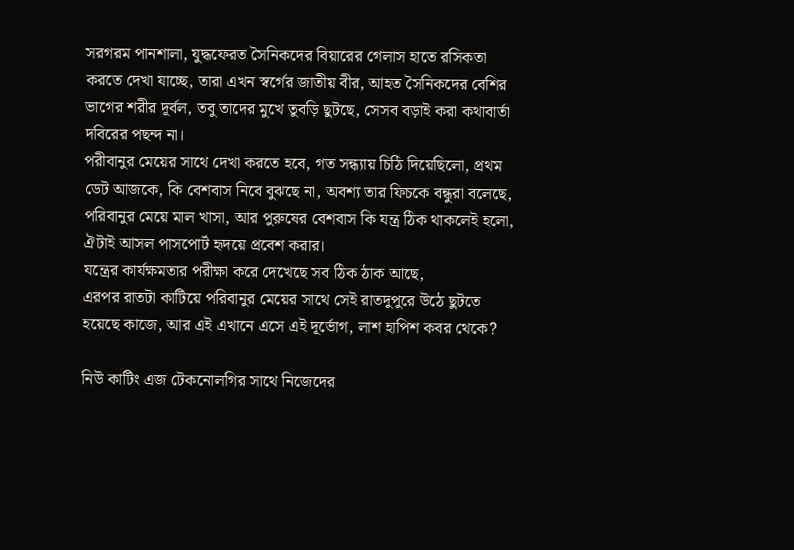সরগরম পানশালা, যুদ্ধফেরত সৈনিকদের বিয়ারের গেলাস হাতে রসিকতা করতে দেখা যাচ্ছে, তারা এখন স্বর্গের জাতীয় বীর, আহত সৈনিকদের বেশির ভাগের শরীর দূর্বল, তবু তাদের মুখে তুবড়ি ছুটছে, সেসব বড়াই করা কথাবার্তা দবিরের পছন্দ না।
পরীবানুর মেয়ের সাথে দেখা করতে হবে, গত সন্ধ্যায় চিঠি দিয়েছিলো, প্রথম ডেট আজকে, কি বেশবাস নিবে বুঝছে না, অবশ্য তার ফিচকে বন্ধুরা বলেছে, পরিবানুর মেয়ে মাল খাসা, আর পুরুষের বেশবাস কি যন্ত্র ঠিক থাকলেই হলো, ঐটাই আসল পাসপোর্ট হৃদয়ে প্রবেশ করার।
যন্ত্রের কার্যক্ষমতার পরীক্ষা করে দেখেছে সব ঠিক ঠাক আছে,
এরপর রাতটা কাটিয়ে পরিবানুর মেয়ের সাথে সেই রাতদুপুরে উঠে ছুটতে হয়েছে কাজে, আর এই এখানে এসে এই দূর্ভোগ, লাশ হাপিশ কবর থেকে?

নিউ কাটিং এজ টেকনোলগির সাথে নিজেদের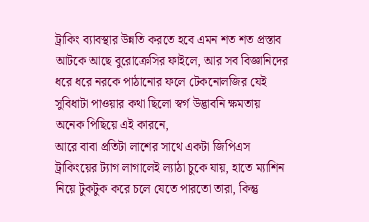ট্রাকিং ব্যাবস্থার উন্নতি করতে হবে এমন শত শত প্রস্তাব আটকে আছে বুরোক্রেসির ফাইলে, আর সব বিজ্ঞানিদের ধরে ধরে নরকে পাঠানোর ফলে টেকনোলজির যেই সুবিধাটা পাওয়ার কথা ছিলো স্বর্গ উদ্ভাবনি ক্ষমতায় অনেক পিছিয়ে এই কারনে,
আরে বাবা প্রতিটা লাশের সাথে একটা জিপিএস ট্রাকিংয়ের ট্যাগ লাগালেই ল্যাঠা চুকে যায়, হাতে ম্যাশিন নিয়ে টুকটুক করে চলে যেতে পারতো তারা, কিন্তু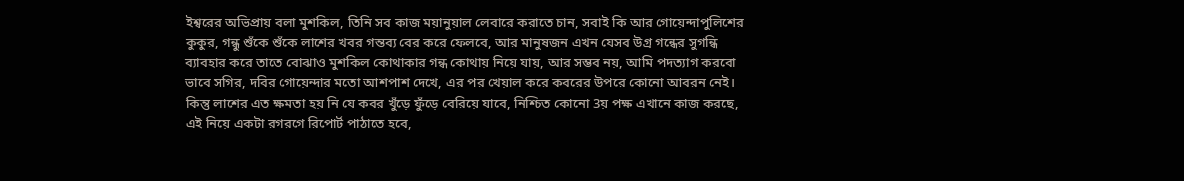ইশ্বরের অভিপ্রায় বলা মুশকিল, তিনি সব কাজ ময়ানুয়াল লেবারে করাতে চান, সবাই কি আর গোয়েন্দাপুলিশের কুকুর, গন্ধু শুঁকে শুঁকে লাশের খবর গন্তব্য বের করে ফেলবে, আর মানুষজন এখন যেসব উগ্র গন্ধের সুগন্ধি ব্যাবহার করে তাতে বোঝাও মুশকিল কোথাকার গন্ধ কোথায় নিয়ে যায়, আর সম্ভব নয়, আমি পদত্যাগ করবো ভাবে সগির, দবির গোয়েন্দার মতো আশপাশ দেখে, এর পর খেয়াল করে কবরের উপরে কোনো আবরন নেই। কিন্তু লাশের এত ক্ষমতা হয় নি যে কবর খুঁড়ে ফুঁড়ে বেরিয়ে যাবে, নিশ্চিত কোনো 3য় পক্ষ এখানে কাজ করছে, এই নিয়ে একটা রগরগে রিপোর্ট পাঠাতে হবে,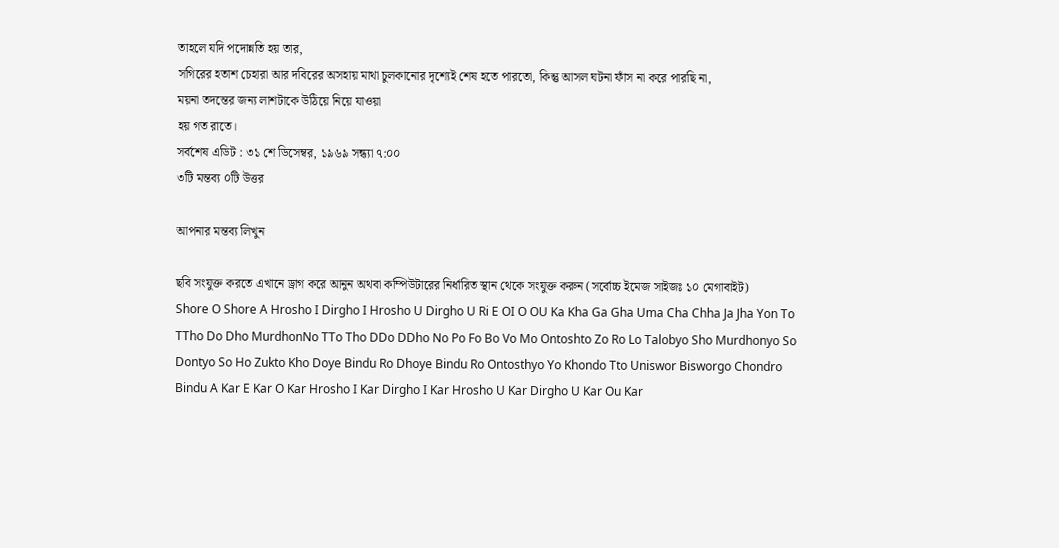তাহলে যদি পদোন্নতি হয় তার,
সগিরের হতাশ চেহারা আর দবিরের অসহায় মাথা চুলকানোর দৃশ্যেই শেষ হতে পারতো, কিন্তু আসল ঘটনা ফাঁস না করে পারছি না,
ময়না তদন্তের জন্য লাশটাকে উঠিয়ে নিয়ে যাওয়া
হয় গত রাতে।
সর্বশেষ এডিট : ৩১ শে ডিসেম্বর, ১৯৬৯ সন্ধ্যা ৭:০০
৩টি মন্তব্য ০টি উত্তর

আপনার মন্তব্য লিখুন

ছবি সংযুক্ত করতে এখানে ড্রাগ করে আনুন অথবা কম্পিউটারের নির্ধারিত স্থান থেকে সংযুক্ত করুন (সর্বোচ্চ ইমেজ সাইজঃ ১০ মেগাবাইট)
Shore O Shore A Hrosho I Dirgho I Hrosho U Dirgho U Ri E OI O OU Ka Kha Ga Gha Uma Cha Chha Ja Jha Yon To TTho Do Dho MurdhonNo TTo Tho DDo DDho No Po Fo Bo Vo Mo Ontoshto Zo Ro Lo Talobyo Sho Murdhonyo So Dontyo So Ho Zukto Kho Doye Bindu Ro Dhoye Bindu Ro Ontosthyo Yo Khondo Tto Uniswor Bisworgo Chondro Bindu A Kar E Kar O Kar Hrosho I Kar Dirgho I Kar Hrosho U Kar Dirgho U Kar Ou Kar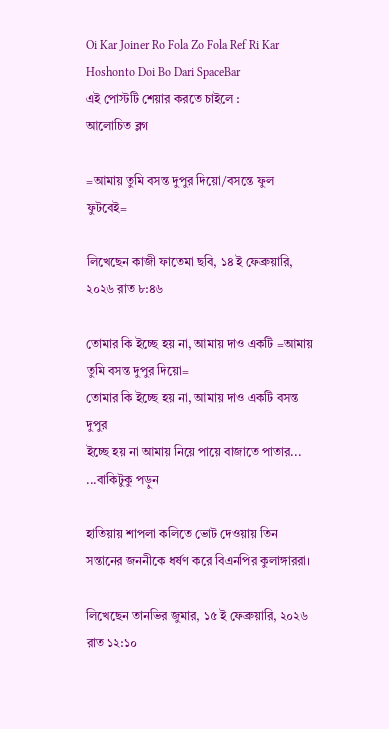Oi Kar Joiner Ro Fola Zo Fola Ref Ri Kar Hoshonto Doi Bo Dari SpaceBar
এই পোস্টটি শেয়ার করতে চাইলে :
আলোচিত ব্লগ

=আমায় তুমি বসন্ত দুপুর দিয়ো/বসন্তে ফুল ফুটবেই=

লিখেছেন কাজী ফাতেমা ছবি, ১৪ ই ফেব্রুয়ারি, ২০২৬ রাত ৮:৪৬

তোমার কি ইচ্ছে হয় না, আমায় দাও একটি =আমায় তুমি বসন্ত দুপুর দিয়ো=
তোমার কি ইচ্ছে হয় না, আমায় দাও একটি বসন্ত দুপুর
ইচ্ছে হয় না আমায় নিয়ে পায়ে বাজাতে পাতার... ...বাকিটুকু পড়ুন

হাতিয়ায় শাপলা কলিতে ভোট দেওয়ায় তিন সন্তানের জননীকে ধর্ষণ করে বিএনপির কুলাঙ্গাররা।

লিখেছেন তানভির জুমার, ১৫ ই ফেব্রুয়ারি, ২০২৬ রাত ১২:১০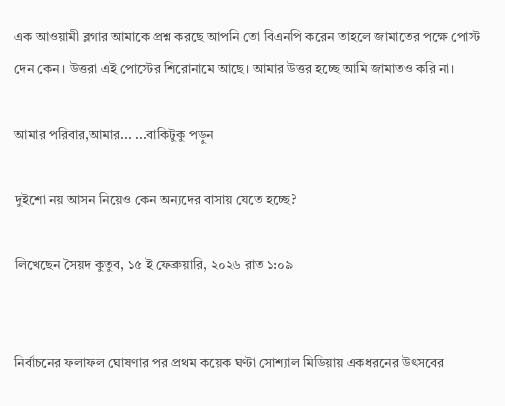এক আওয়ামী ব্লগার আমাকে প্রশ্ন করছে আপনি তো বিএনপি করেন তাহলে জামাতের পক্ষে পোস্ট দেন কেন। উত্তরা এই পোস্টের শিরোনামে আছে। আমার উত্তর হচ্ছে আমি জামাতও করি না।

আমার পরিবার,আমার... ...বাকিটুকু পড়ুন

দুইশো নয় আসন নিয়েও কেন অন্যদের বাসায় যেতে হচ্ছে?

লিখেছেন সৈয়দ কুতুব, ১৫ ই ফেব্রুয়ারি, ২০২৬ রাত ১:০৯


নির্বাচনের ফলাফল ঘোষণার পর প্রথম কয়েক ঘণ্টা সোশ্যাল মিডিয়ায় একধরনের উৎসবের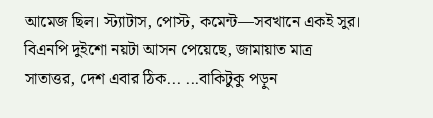আমেজ ছিল। স্ট্যাটাস, পোস্ট, কমেন্ট—সবখানে একই সুর। বিএনপি দুইশো নয়টা আসন পেয়েছে, জামায়াত মাত্র সাতাত্তর, দেশ এবার ঠিক... ...বাকিটুকু পড়ুন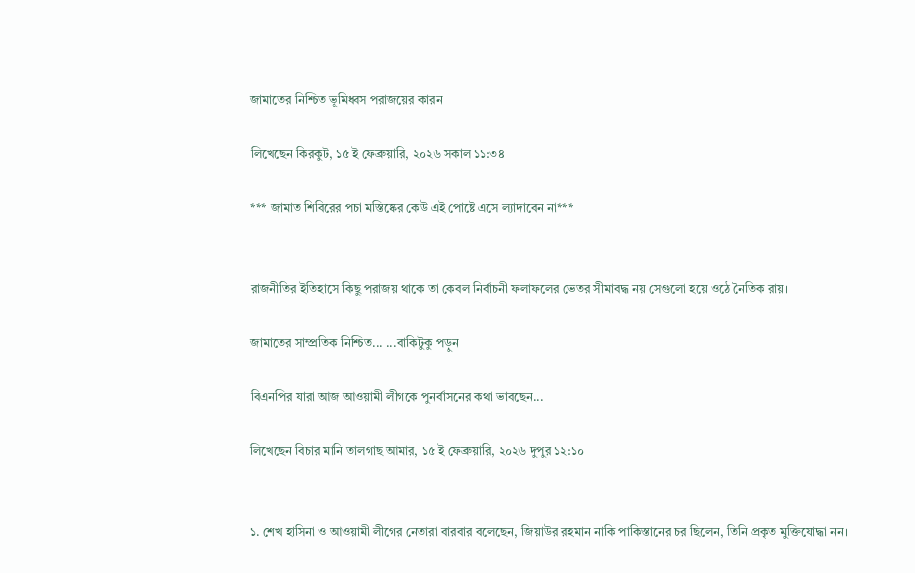জামাতের নিশ্চিত ভূমিধ্বস পরাজয়ের কারন

লিখেছেন কিরকুট, ১৫ ই ফেব্রুয়ারি, ২০২৬ সকাল ১১:৩৪

*** জামাত শিবিরের পচা মস্তিষ্কের কেউ এই পোষ্টে এসে ল্যাদাবেন না***


রাজনীতির ইতিহাসে কিছু পরাজয় থাকে তা কেবল নির্বাচনী ফলাফলের ভেতর সীমাবদ্ধ নয় সেগুলো হয়ে ওঠে নৈতিক রায়।

জামাতের সাম্প্রতিক নিশ্চিত... ...বাকিটুকু পড়ুন

বিএনপির যারা আজ আওয়ামী লীগকে পুনর্বাসনের কথা ভাবছেন...

লিখেছেন বিচার মানি তালগাছ আমার, ১৫ ই ফেব্রুয়ারি, ২০২৬ দুপুর ১২:১০


১. শেখ হাসিনা ও আওয়ামী লীগের নেতারা বারবার বলেছেন, জিয়াউর রহমান নাকি পাকিস্তানের চর ছিলেন, তিনি প্রকৃত মুক্তিযোদ্ধা নন।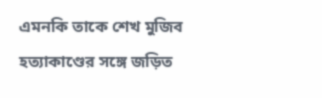এমনকি তাকে শেখ মুজিব হত্যাকাণ্ডের সঙ্গে জড়িত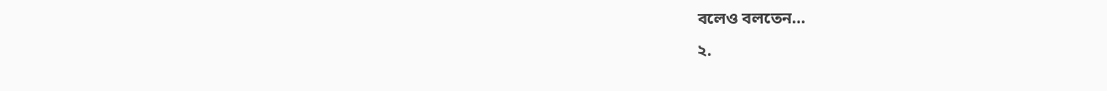বলেও বলতেন…
২.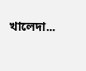খালেদা...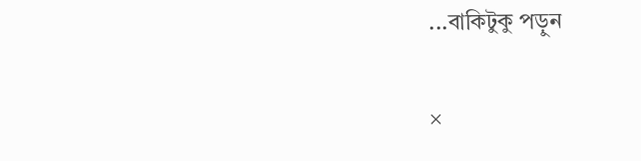...বাকিটুকু পড়ুন

×